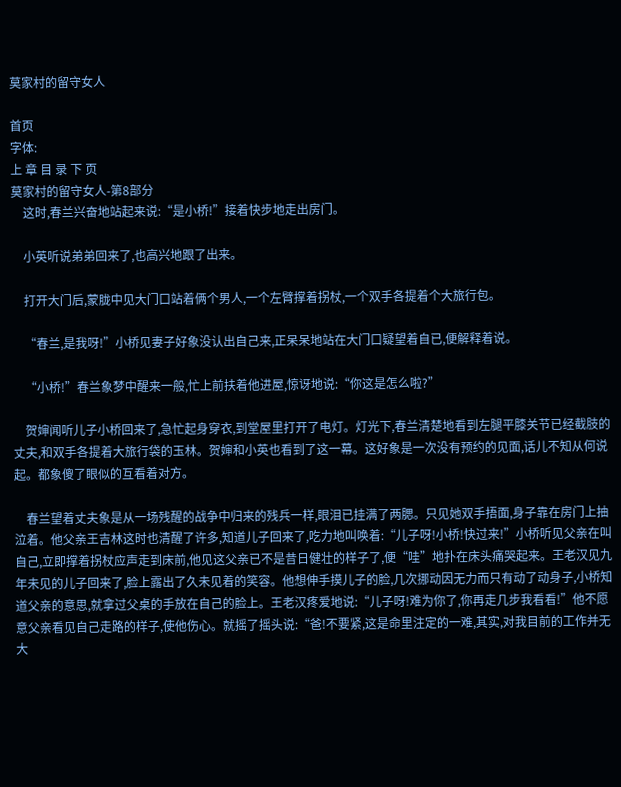莫家村的留守女人

首页
字体:
上 章 目 录 下 页
莫家村的留守女人-第8部分
    这时,春兰兴奋地站起来说:“是小桥!”接着快步地走出房门。

    小英听说弟弟回来了,也高兴地跟了出来。

    打开大门后,蒙胧中见大门口站着俩个男人,一个左臂撑着拐杖,一个双手各提着个大旅行包。

    “春兰,是我呀!”小桥见妻子好象没认出自己来,正呆呆地站在大门口疑望着自已,便解释着说。

    “小桥!”春兰象梦中醒来一般,忙上前扶着他进屋,惊讶地说:“你这是怎么啦?”

    贺婶闻听儿子小桥回来了,急忙起身穿衣,到堂屋里打开了电灯。灯光下,春兰清楚地看到左腿平膝关节已经截肢的丈夫,和双手各提着大旅行袋的玉林。贺婶和小英也看到了这一幕。这好象是一次没有预约的见面,话儿不知从何说起。都象傻了眼似的互看着对方。

    春兰望着丈夫象是从一场残醒的战争中归来的残兵一样,眼泪已挂满了两腮。只见她双手捂面,身子靠在房门上抽泣着。他父亲王吉林这时也清醒了许多,知道儿子回来了,吃力地叫唤着:“儿子呀!小桥!快过来!”小桥听见父亲在叫自己,立即撑着拐杖应声走到床前,他见这父亲已不是昔日健壮的样子了,便“哇”地扑在床头痛哭起来。王老汉见九年未见的儿子回来了,脸上露出了久未见着的笑容。他想伸手摸儿子的脸,几次挪动因无力而只有动了动身子,小桥知道父亲的意思,就拿过父桌的手放在自己的脸上。王老汉疼爱地说:“儿子呀!难为你了,你再走几步我看看!”他不愿意父亲看见自己走路的样子,使他伤心。就摇了摇头说:“爸!不要紧,这是命里注定的一难,其实,对我目前的工作并无大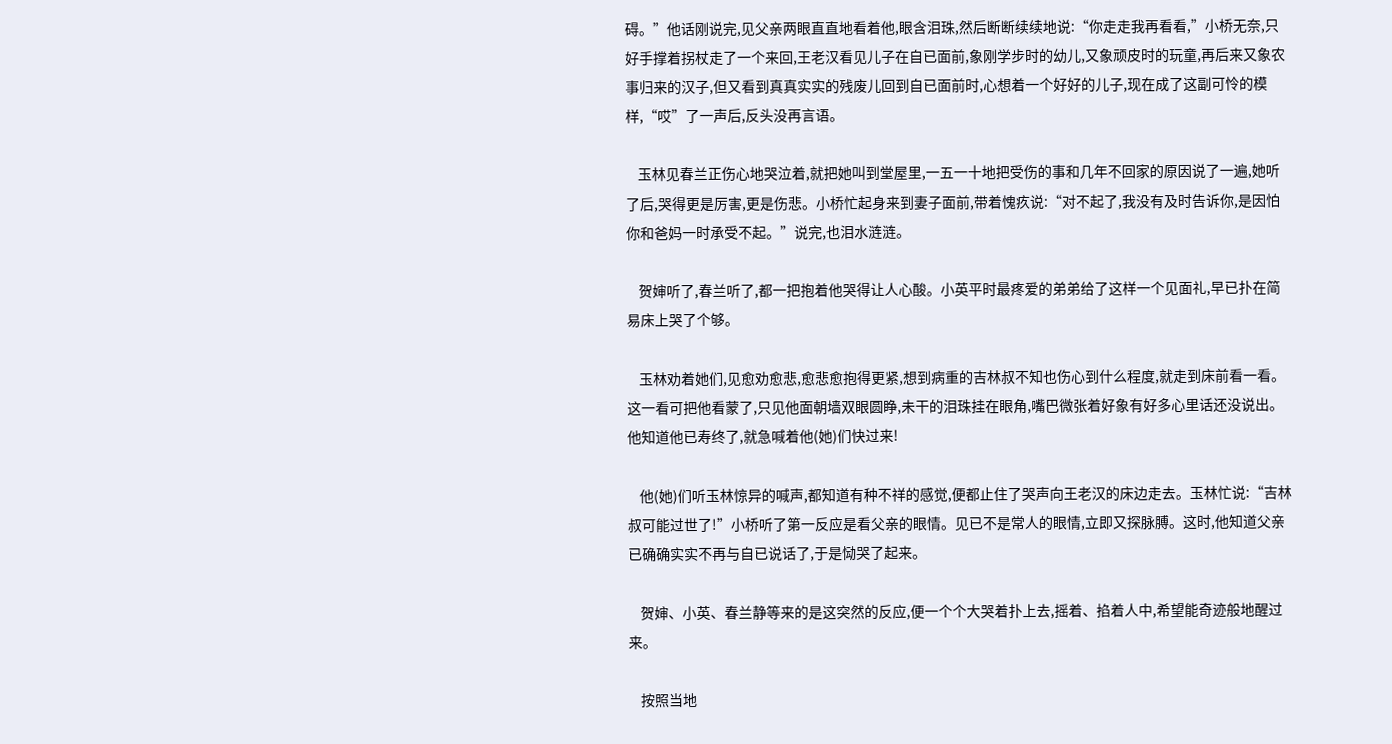碍。”他话刚说完,见父亲两眼直直地看着他,眼含泪珠,然后断断续续地说:“你走走我再看看,”小桥无奈,只好手撑着拐杖走了一个来回,王老汉看见儿子在自已面前,象刚学步时的幼儿,又象顽皮时的玩童,再后来又象农事归来的汉子,但又看到真真实实的残废儿回到自已面前时,心想着一个好好的儿子,现在成了这副可怜的模样,“哎”了一声后,反头没再言语。

    玉林见春兰正伤心地哭泣着,就把她叫到堂屋里,一五一十地把受伤的事和几年不回家的原因说了一遍,她听了后,哭得更是厉害,更是伤悲。小桥忙起身来到妻子面前,带着愧疚说:“对不起了,我没有及时告诉你,是因怕你和爸妈一时承受不起。”说完,也泪水涟涟。

    贺婶听了,春兰听了,都一把抱着他哭得让人心酸。小英平时最疼爱的弟弟给了这样一个见面礼,早已扑在简易床上哭了个够。

    玉林劝着她们,见愈劝愈悲,愈悲愈抱得更紧,想到病重的吉林叔不知也伤心到什么程度,就走到床前看一看。这一看可把他看蒙了,只见他面朝墙双眼圆睁,未干的泪珠挂在眼角,嘴巴微张着好象有好多心里话还没说出。他知道他已寿终了,就急喊着他(她)们快过来!

    他(她)们听玉林惊异的喊声,都知道有种不祥的感觉,便都止住了哭声向王老汉的床边走去。玉林忙说:“吉林叔可能过世了!”小桥听了第一反应是看父亲的眼情。见已不是常人的眼情,立即又探脉膊。这时,他知道父亲已确确实实不再与自已说话了,于是恸哭了起来。

    贺婶、小英、春兰静等来的是这突然的反应,便一个个大哭着扑上去,摇着、掐着人中,希望能奇迹般地醒过来。

    按照当地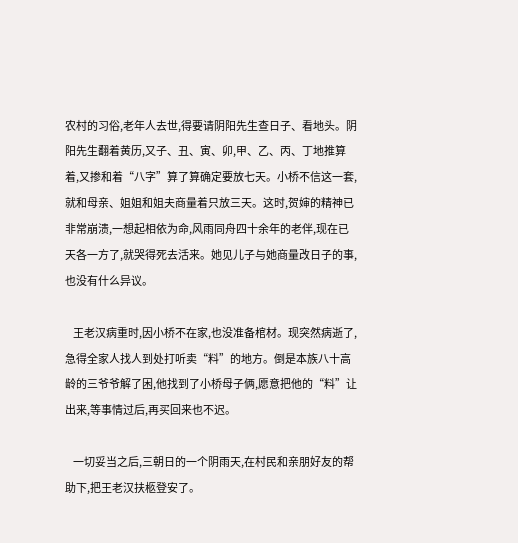农村的习俗,老年人去世,得要请阴阳先生查日子、看地头。阴阳先生翻着黄历,又子、丑、寅、卯,甲、乙、丙、丁地推算着,又掺和着“八字”算了算确定要放七天。小桥不信这一套,就和母亲、姐姐和姐夫商量着只放三天。这时,贺婶的精神已非常崩溃,一想起相依为命,风雨同舟四十余年的老伴,现在已天各一方了,就哭得死去活来。她见儿子与她商量改日子的事,也没有什么异议。

    王老汉病重时,因小桥不在家,也没准备棺材。现突然病逝了,急得全家人找人到处打听卖“料”的地方。倒是本族八十高龄的三爷爷解了困,他找到了小桥母子俩,愿意把他的“料”让出来,等事情过后,再买回来也不迟。

    一切妥当之后,三朝日的一个阴雨天,在村民和亲朋好友的帮助下,把王老汉扶柩登安了。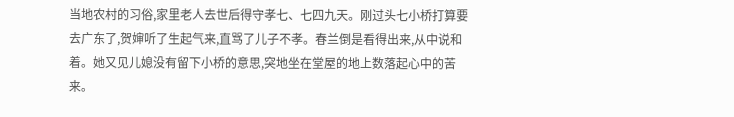当地农村的习俗,家里老人去世后得守孝七、七四九天。刚过头七小桥打算要去广东了,贺婶听了生起气来,直骂了儿子不孝。春兰倒是看得出来,从中说和着。她又见儿媳没有留下小桥的意思,突地坐在堂屋的地上数落起心中的苦来。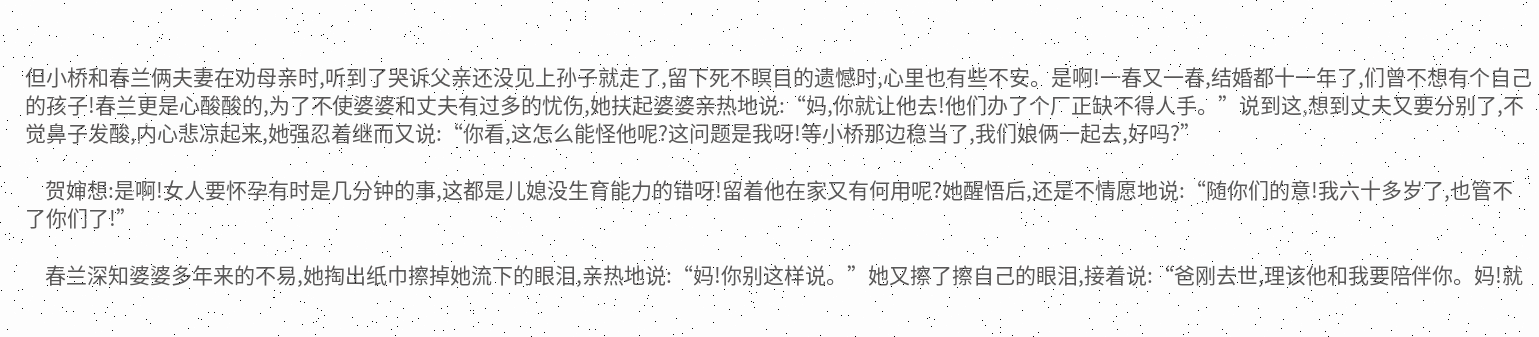但小桥和春兰俩夫妻在劝母亲时,听到了哭诉父亲还没见上孙子就走了,留下死不瞑目的遗憾时,心里也有些不安。是啊!一春又一春,结婚都十一年了,们曾不想有个自己的孩子!春兰更是心酸酸的,为了不使婆婆和丈夫有过多的忧伤,她扶起婆婆亲热地说:“妈,你就让他去!他们办了个厂正缺不得人手。”说到这,想到丈夫又要分别了,不觉鼻子发酸,内心悲凉起来,她强忍着继而又说:“你看,这怎么能怪他呢?这问题是我呀!等小桥那边稳当了,我们娘俩一起去,好吗?”

    贺婶想:是啊!女人要怀孕有时是几分钟的事,这都是儿媳没生育能力的错呀!留着他在家又有何用呢?她醒悟后,还是不情愿地说:“随你们的意!我六十多岁了,也管不了你们了!”

    春兰深知婆婆多年来的不易,她掏出纸巾擦掉她流下的眼泪,亲热地说:“妈!你别这样说。”她又擦了擦自己的眼泪,接着说:“爸刚去世,理该他和我要陪伴你。妈!就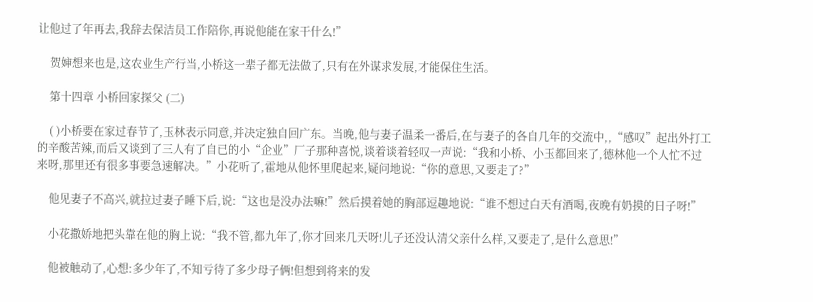让他过了年再去,我辞去保洁员工作陪你,再说他能在家干什么!”

    贺婶想来也是,这农业生产行当,小桥这一辈子都无法做了,只有在外谋求发展,才能保住生活。

    第十四章 小桥回家探父 (二)

    ( )小桥要在家过春节了,玉林表示同意,并决定独自回广东。当晚,他与妻子温柔一番后,在与妻子的各自几年的交流中,,“感叹”起出外打工的辛酸苦辣,而后又谈到了三人有了自已的小“企业”厂子那种喜悦,谈着谈着轻叹一声说:“我和小桥、小玉都回来了,德林他一个人忙不过来呀,那里还有很多事要急速解决。”小花听了,霍地从他怀里爬起来,疑问地说:“你的意思,又要走了?”

    他见妻子不高兴,就拉过妻子睡下后,说:“这也是没办法嘛!”然后摸着她的胸部逗趣地说:“谁不想过白天有酒喝,夜晚有奶摸的日子呀!”

    小花撒娇地把头靠在他的胸上说:“我不管,都九年了,你才回来几天呀!儿子还没认清父亲什么样,又要走了,是什么意思!”

    他被触动了,心想:多少年了,不知亏待了多少母子俩!但想到将来的发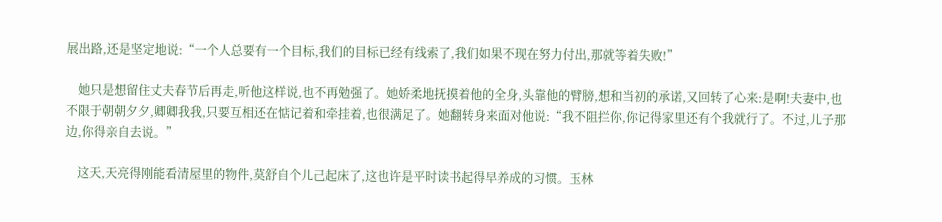展出路,还是坚定地说:“一个人总要有一个目标,我们的目标已经有线索了,我们如果不现在努力付出,那就等着失败!”

    她只是想留住丈夫春节后再走,听他这样说,也不再勉强了。她娇柔地抚摸着他的全身,头靠他的臂膀,想和当初的承诺,又回转了心来:是啊!夫妻中,也不限于朝朝夕夕,卿卿我我,只要互相还在惦记着和牵挂着,也很满足了。她翻转身来面对他说:“我不阻拦你,你记得家里还有个我就行了。不过,儿子那边,你得亲自去说。”

    这天,天亮得刚能看清屋里的物件,莫舒自个儿己起床了,这也许是平时读书起得早养成的习惯。玉林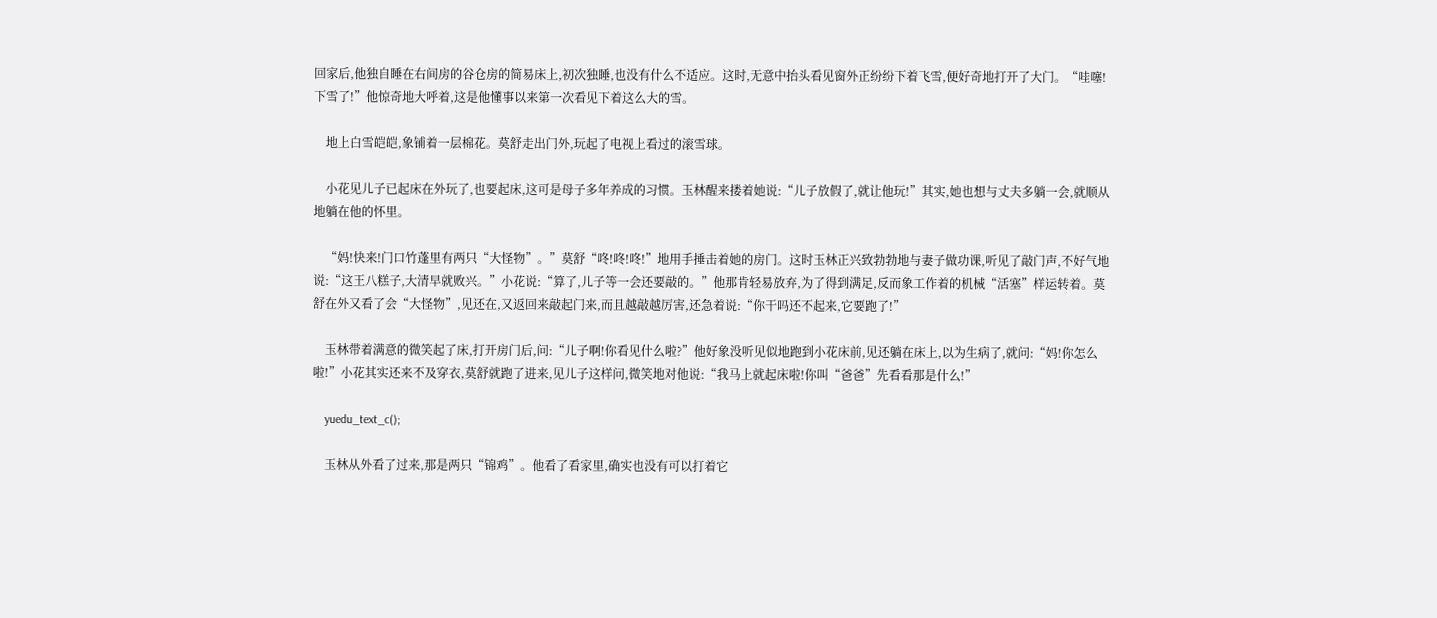回家后,他独自睡在右间房的谷仓房的简易床上,初次独睡,也没有什么不适应。这时,无意中抬头看见窗外正纷纷下着飞雪,便好奇地打开了大门。“哇噻!下雪了!”他惊奇地大呼着,这是他懂事以来第一次看见下着这么大的雪。

    地上白雪皑皑,象铺着一层棉花。莫舒走出门外,玩起了电视上看过的滚雪球。

    小花见儿子已起床在外玩了,也要起床,这可是母子多年养成的习惯。玉林醒来搂着她说:“儿子放假了,就让他玩!”其实,她也想与丈夫多躺一会,就顺从地躺在他的怀里。

    “妈!快来!门口竹蓬里有两只“大怪物”。”莫舒“咚!咚!咚!”地用手捶击着她的房门。这时玉林正兴致勃勃地与妻子做功课,听见了敲门声,不好气地说:“这王八糕子,大清早就败兴。”小花说:“算了,儿子等一会还要敲的。”他那肯轻易放弃,为了得到满足,反而象工作着的机械“活塞”样运转着。莫舒在外又看了会“大怪物”,见还在,又返回来敲起门来,而且越敲越厉害,还急着说:“你干吗还不起来,它要跑了!”

    玉林带着满意的微笑起了床,打开房门后,问:“儿子啊!你看见什么啦?”他好象没听见似地跑到小花床前,见还躺在床上,以为生病了,就问:“妈!你怎么啦!”小花其实还来不及穿衣,莫舒就跑了进来,见儿子这样问,微笑地对他说:“我马上就起床啦!你叫“爸爸”先看看那是什么!”

    yuedu_text_c();

    玉林从外看了过来,那是两只“锦鸡”。他看了看家里,确实也没有可以打着它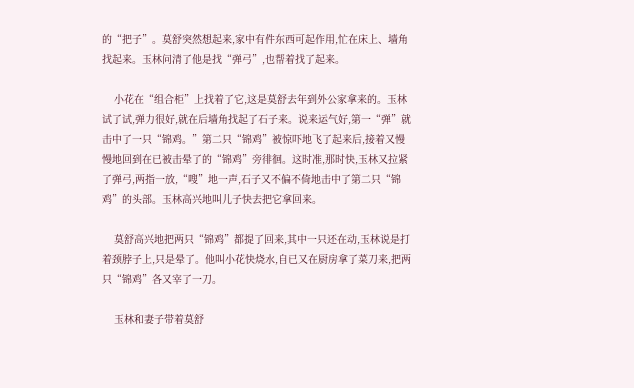的“把子”。莫舒突然想起来,家中有件东西可起作用,忙在床上、墙角找起来。玉林问清了他是找“弹弓”,也帮着找了起来。

    小花在“组合柜”上找着了它,这是莫舒去年到外公家拿来的。玉林试了试,弹力很好,就在后墙角找起了石子来。说来运气好,第一“弹”就击中了一只“锦鸡。”第二只“锦鸡”被惊吓地飞了起来后,接着又慢慢地回到在已被击晕了的“锦鸡”旁徘徊。这时准,那时快,玉林又拉紧了弹弓,两指一放,“嗖”地一声,石子又不偏不倚地击中了第二只“锦鸡”的头部。玉林高兴地叫儿子快去把它拿回来。

    莫舒高兴地把两只“锦鸡”都提了回来,其中一只还在动,玉林说是打着颈脖子上,只是晕了。他叫小花快烧水,自已又在厨房拿了菜刀来,把两只“锦鸡”各又宰了一刀。

    玉林和妻子带着莫舒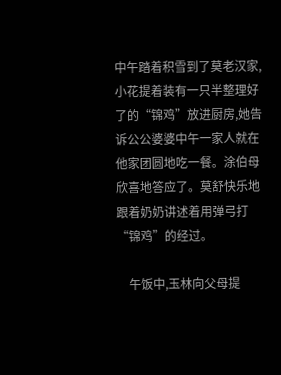中午踏着积雪到了莫老汉家,小花提着装有一只半整理好了的“锦鸡”放进厨房,她告诉公公婆婆中午一家人就在他家团圆地吃一餐。涂伯母欣喜地答应了。莫舒快乐地跟着奶奶讲述着用弹弓打“锦鸡”的经过。

    午饭中,玉林向父母提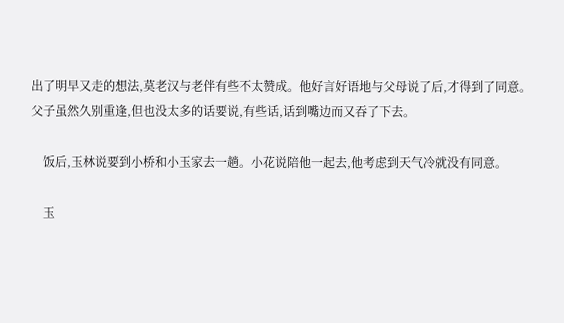出了明早又走的想法,莫老汉与老伴有些不太赞成。他好言好语地与父母说了后,才得到了同意。父子虽然久别重逢,但也没太多的话要说,有些话,话到嘴边而又吞了下去。

    饭后,玉林说要到小桥和小玉家去一趟。小花说陪他一起去,他考虑到天气冷就没有同意。

    玉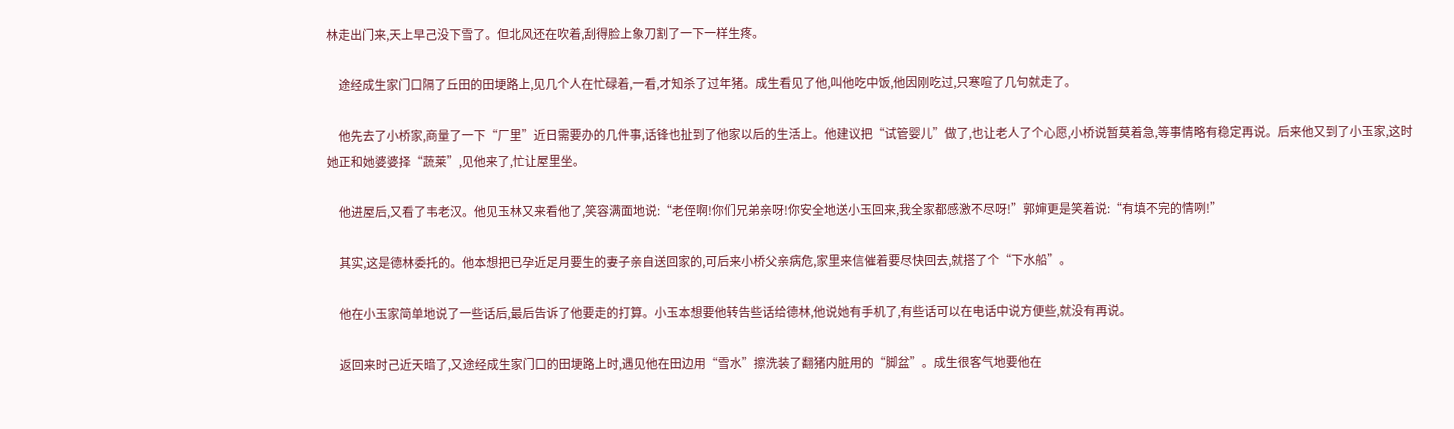林走出门来,天上早己没下雪了。但北风还在吹着,刮得脸上象刀割了一下一样生疼。

    途经成生家门口隔了丘田的田埂路上,见几个人在忙碌着,一看,才知杀了过年猪。成生看见了他,叫他吃中饭,他因刚吃过,只寒喧了几句就走了。

    他先去了小桥家,商量了一下“厂里”近日需要办的几件事,话锋也扯到了他家以后的生活上。他建议把“试管婴儿”做了,也让老人了个心愿,小桥说暂莫着急,等事情略有稳定再说。后来他又到了小玉家,这时她正和她婆婆择“蔬莱”,见他来了,忙让屋里坐。

    他进屋后,又看了韦老汉。他见玉林又来看他了,笑容满面地说:“老侄啊!你们兄弟亲呀!你安全地送小玉回来,我全家都感激不尽呀!”郭婶更是笑着说:“有填不完的情咧!”

    其实,这是德林委托的。他本想把已孕近足月要生的妻子亲自送回家的,可后来小桥父亲病危,家里来信催着要尽快回去,就搭了个“下水船”。

    他在小玉家简单地说了一些话后,最后告诉了他要走的打算。小玉本想要他转告些话给德林,他说她有手机了,有些话可以在电话中说方便些,就没有再说。

    返回来时己近天暗了,又途经成生家门口的田埂路上时,遇见他在田边用“雪水”擦洗装了翻猪内脏用的“脚盆”。成生很客气地要他在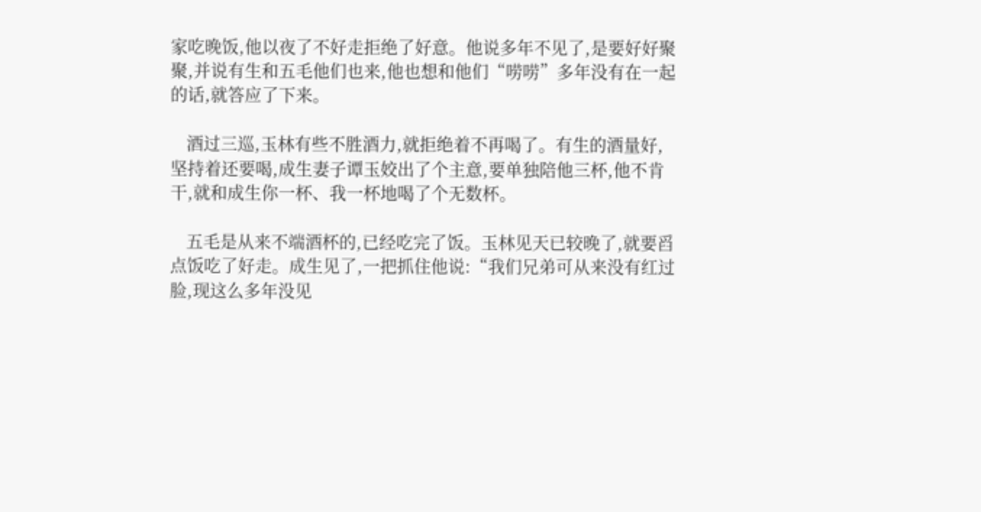家吃晚饭,他以夜了不好走拒绝了好意。他说多年不见了,是要好好聚聚,并说有生和五毛他们也来,他也想和他们“唠唠”多年没有在一起的话,就答应了下来。

    酒过三巡,玉林有些不胜酒力,就拒绝着不再喝了。有生的酒量好,坚持着还要喝,成生妻子谭玉姣出了个主意,要单独陪他三杯,他不肯干,就和成生你一杯、我一杯地喝了个无数杯。

    五毛是从来不端酒杯的,已经吃完了饭。玉林见天已较晚了,就要舀点饭吃了好走。成生见了,一把抓住他说:“我们兄弟可从来没有红过脸,现这么多年没见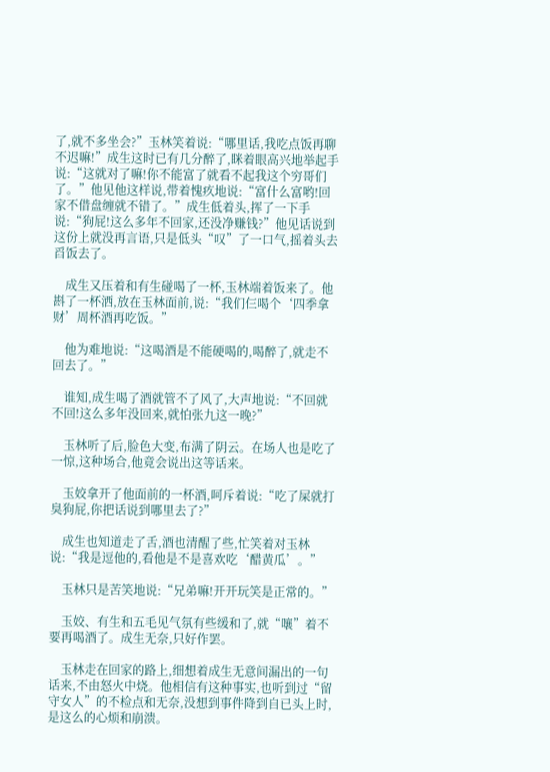了,就不多坐会?”玉林笑着说:“哪里话,我吃点饭再聊不迟嘛!”成生这时已有几分醉了,眯着眼高兴地举起手说:“这就对了嘛!你不能富了就看不起我这个穷哥们了。”他见他这样说,带着愧疚地说:“富什么富哟!回家不借盘缠就不错了。”成生低着头,挥了一下手说:“狗屁!这么多年不回家,还没净赚钱?”他见话说到这份上就没再言语,只是低头“叹”了一口气,摇着头去舀饭去了。

    成生又压着和有生碰喝了一杯,玉林端着饭来了。他斟了一杯洒,放在玉林面前,说:“我们仨喝个‘四季拿财’周杯酒再吃饭。”

    他为难地说:“这喝酒是不能硬喝的,喝醉了,就走不回去了。”

    谁知,成生喝了酒就管不了风了,大声地说:“不回就不回!这么多年没回来,就怕张九这一晚?”

    玉林听了后,脸色大变,布满了阴云。在场人也是吃了一惊,这种场合,他竟会说出这等话来。

    玉姣拿开了他面前的一杯酒,呵斥着说:“吃了屎就打臭狗屁,你把话说到哪里去了?”

    成生也知道走了舌,酒也清醒了些,忙笑着对玉林说:“我是逗他的,看他是不是喜欢吃‘醋黄瓜’。”

    玉林只是苦笑地说:“兄弟嘛!开开玩笑是正常的。”

    玉姣、有生和五毛见气氛有些缓和了,就“嚷”着不要再喝酒了。成生无奈,只好作罢。

    玉林走在回家的路上,细想着成生无意间漏出的一句话来,不由怒火中烧。他相信有这种事实,也听到过“留守女人”的不检点和无奈,没想到事件降到自已头上时,是这么的心烦和崩溃。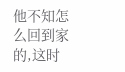他不知怎么回到家的,这时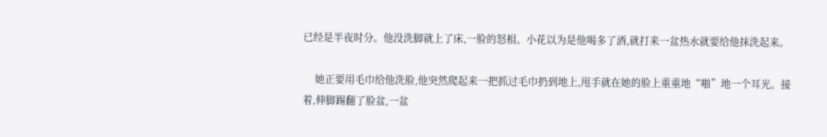已经是半夜时分。他没洗脚就上了床,一脸的怒相。小花以为是他喝多了酒,就打来一盆热水就要给他抹洗起来。

    她正要用毛巾给他洗脸,他突然爬起来一把抓过毛巾扔到地上,甩手就在她的脸上重重地“啪”地一个耳光。接着,伸脚踢翻了脸盆,一盆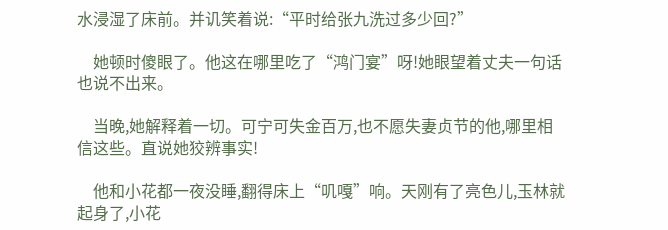水浸湿了床前。并讥笑着说:“平时给张九洗过多少回?”

    她顿时傻眼了。他这在哪里吃了“鸿门宴”呀!她眼望着丈夫一句话也说不出来。

    当晚,她解释着一切。可宁可失金百万,也不愿失妻贞节的他,哪里相信这些。直说她狡辨事实!

    他和小花都一夜没睡,翻得床上“叽嘎”响。天刚有了亮色儿,玉林就起身了,小花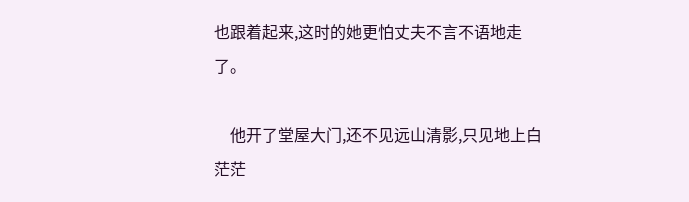也跟着起来,这时的她更怕丈夫不言不语地走了。

    他开了堂屋大门,还不见远山清影,只见地上白茫茫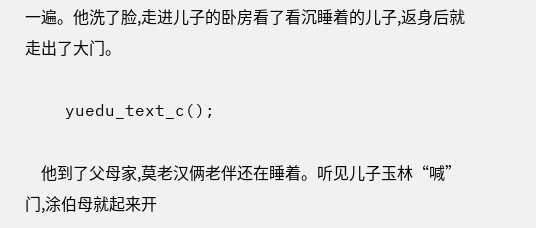一遍。他洗了脸,走进儿子的卧房看了看沉睡着的儿子,返身后就走出了大门。

    yuedu_text_c();

    他到了父母家,莫老汉俩老伴还在睡着。听见儿子玉林“喊”门,涂伯母就起来开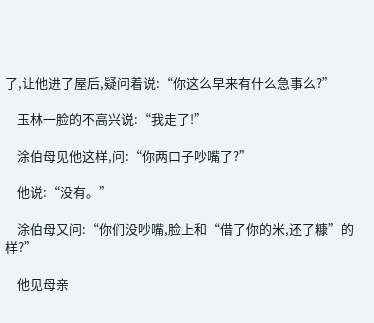了,让他进了屋后,疑问着说:“你这么早来有什么急事么?”

    玉林一脸的不高兴说:“我走了!”

    涂伯母见他这样,问:“你两口子吵嘴了?”

    他说:“没有。”

    涂伯母又问:“你们没吵嘴,脸上和“借了你的米,还了糠”的样?”

    他见母亲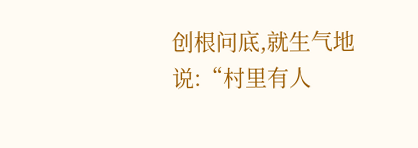创根问底,就生气地说:“村里有人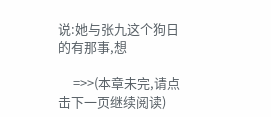说:她与张九这个狗日的有那事,想

     =>>(本章未完,请点击下一页继续阅读)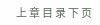上 章 目 录 下 页